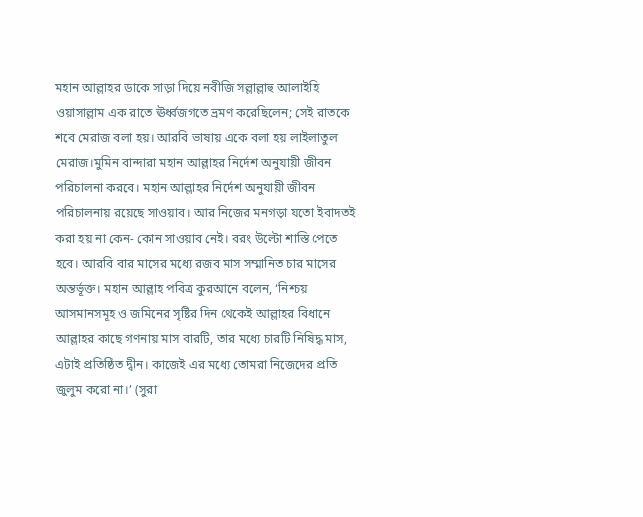মহান আল্লাহর ডাকে সাড়া দিয়ে নবীজি সল্লাল্লাহু আলাইহি ওয়াসাল্লাম এক রাতে ঊর্ধ্বজগতে ভ্রমণ করেছিলেন; সেই রাতকে শবে মেরাজ বলা হয়। আরবি ভাষায় একে বলা হয় লাইলাতুল মেরাজ।মুমিন বান্দারা মহান আল্লাহর নির্দেশ অনুযায়ী জীবন পরিচালনা করবে। মহান আল্লাহর নির্দেশ অনুযায়ী জীবন পরিচালনায় রয়েছে সাওয়াব। আর নিজের মনগড়া যতো ইবাদতই করা হয় না কেন- কোন সাওয়াব নেই। বরং উল্টো শাস্তি পেতে হবে। আরবি বার মাসের মধ্যে রজব মাস সম্মানিত চার মাসের অন্তর্ভূক্ত। মহান আল্লাহ পবিত্র কুরআনে বলেন, ‘নিশ্চয় আসমানসমূহ ও জমিনের সৃষ্টির দিন থেকেই আল্লাহর বিধানে আল্লাহর কাছে গণনায় মাস বারটি, তার মধ্যে চারটি নিষিদ্ধ মাস, এটাই প্রতিষ্ঠিত দ্বীন। কাজেই এর মধ্যে তোমরা নিজেদের প্রতি জুলুম করো না।’ (সুরা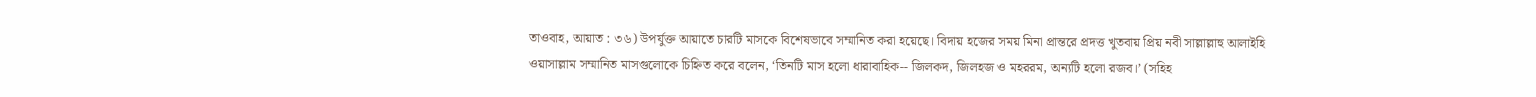তাওবাহ, আয়াত : ৩৬) উপর্যুক্ত আয়াতে চারটি মাসকে বিশেষভাবে সম্মানিত করা হয়েছে। বিদায় হজের সময় মিনা প্রান্তরে প্রদত্ত খুতবায় প্রিয় নবী সাল্লাল্লাহু আলাইহি ওয়াসাল্লাম সম্মানিত মাসগুলোকে চিহ্নিত করে বলেন, ‘তিনটি মাস হলো ধারাবাহিক-- জিলকদ, জিলহজ ও মহররম, অন্যটি হলো রজব।’ (সহিহ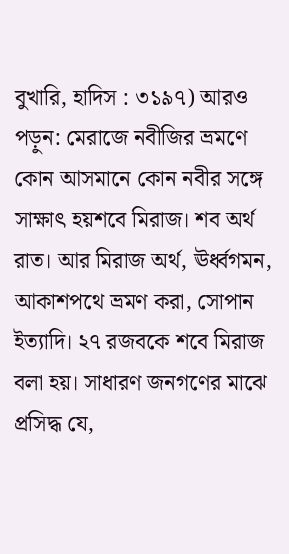বুখারি, হাদিস : ৩১৯৭) আরও পড়ুন: মেরাজে নবীজির ভ্রমণে কোন আসমানে কোন নবীর সঙ্গে সাক্ষাৎ হয়শবে মিরাজ। শব অর্থ রাত। আর মিরাজ অর্থ, ঊর্ধ্বগমন, আকাশপথে ভ্রমণ করা, সোপান ইত্যাদি। ২৭ রজবকে শবে মিরাজ বলা হয়। সাধারণ জনগণের মাঝে প্রসিদ্ধ যে,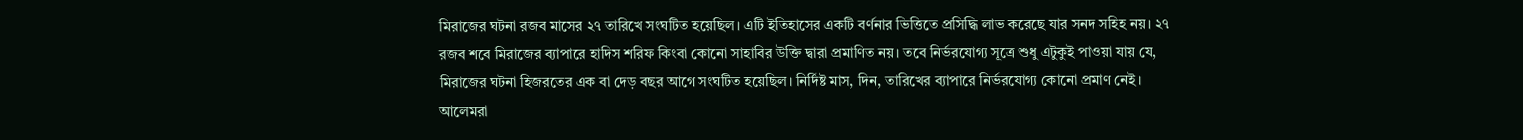মিরাজের ঘটনা রজব মাসের ২৭ তারিখে সংঘটিত হয়েছিল। এটি ইতিহাসের একটি বর্ণনার ভিত্তিতে প্রসিদ্ধি লাভ করেছে যার সনদ সহিহ নয়। ২৭ রজব শবে মিরাজের ব্যাপারে হাদিস শরিফ কিংবা কোনো সাহাবির উক্তি দ্বারা প্রমাণিত নয়। তবে নির্ভরযোগ্য সূত্রে শুধু এটুকুই পাওয়া যায় যে, মিরাজের ঘটনা হিজরতের এক বা দেড় বছর আগে সংঘটিত হয়েছিল। নির্দিষ্ট মাস, দিন, তারিখের ব্যাপারে নির্ভরযোগ্য কোনো প্রমাণ নেই। আলেমরা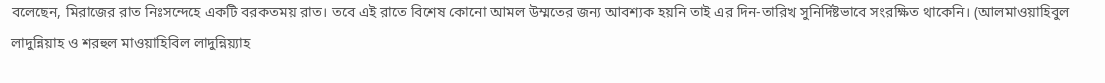বলেছেন, মিরাজের রাত নিঃসন্দেহে একটি বরকতময় রাত। তবে এই রাতে বিশেষ কোনো আমল উম্মতের জন্য আবশ্যক হয়নি তাই এর দিন-তারিখ সুনির্দিষ্টভাবে সংরক্ষিত থাকেনি। (আলমাওয়াহিবুল লাদুন্নিয়াহ ও শরহুল মাওয়াহিবিল লাদুন্নিয়্যাহ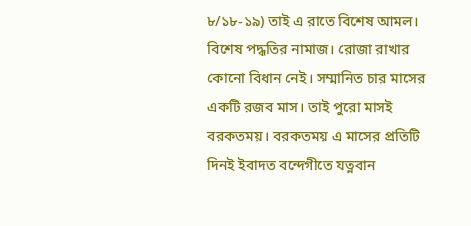৮/১৮-১৯) তাই এ রাতে বিশেষ আমল। বিশেষ পদ্ধতির নামাজ। রোজা রাখার কোনো বিধান নেই। সম্মানিত চার মাসের একটি রজব মাস। তাই পুরো মাসই বরকতময়। বরকতময় এ মাসের প্রতিটি দিনই ইবাদত বন্দেগীতে যত্নবান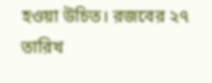হওয়া উচিত। রজবের ২৭ তারিখ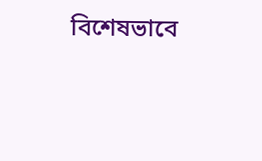বিশেষভাবে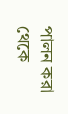পালন করা থেকে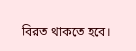বিরত থাকতে হবে।